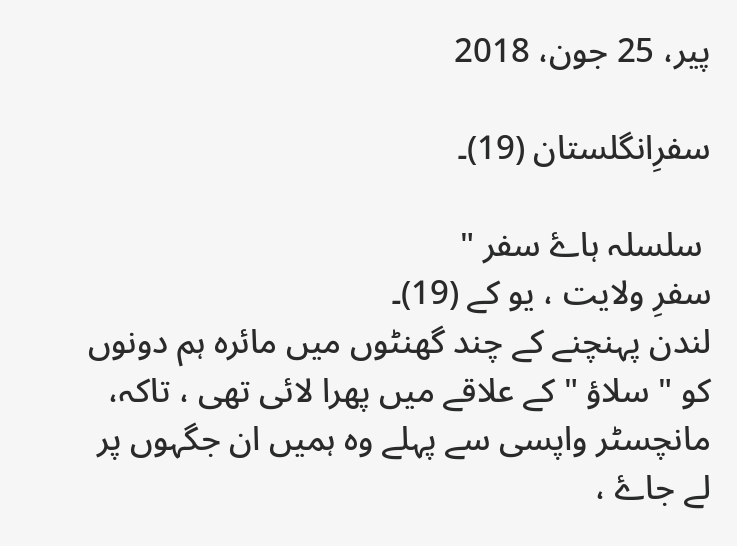پیر، 25 جون، 2018

سفرِانگلستان (19)۔

 سلسلہ ہاۓ سفر "
سفرِ ولایت ، یو کے (19)۔
لندن پہنچنے کے چند گھنٹوں میں مائرہ ہم دونوں کو " سلاؤ " کے علاقے میں پھرا لائی تھی ، تاکہ، مانچسٹر واپسی سے پہلے وہ ہمیں ان جگہوں پر لے جاۓ ،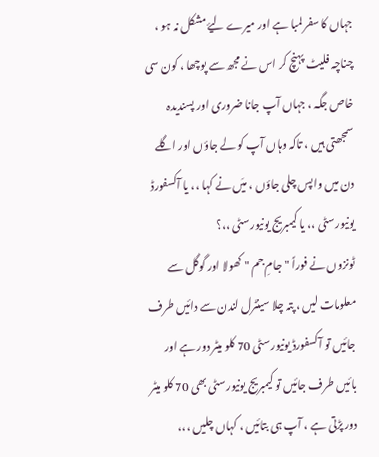جہاں کا سفر لمبا ہے اور میرے لیۓ مشکل نہ ہو ، چناچہ فلیٹ پہنچ کر اس نے مجھ سے پوچھا ، کون سی خاص جگہ ، جہاں آپ جانا ضروری اور پسندیدہ سمجھتی ہیں ، تاکہ وہاں آپ کو لے جاؤں اور اگلے دن میں واپس چلی جاؤں ، میَں نے کہا ،، یا آکسفورڈ یونیورسٹی ،، یا کیمبریج یونیورسٹی ،،؟
ٹونزوں نے فوراً " جامِ جم " کھولا اور گوگل سے معلومات لیں ، پتہ چلا سینٹرل لندن سے دائیں طرف جائیں تو آکسفورڈ یونیورسٹی 70 کلو میٹر دور ہے اور بائیں طرف جائیں تو کیمبریج یونیورسٹی بھی 70 کلو میٹر دور پڑتی ہے ، آپ ہی بتائیں ، کہاں چلیں ،،،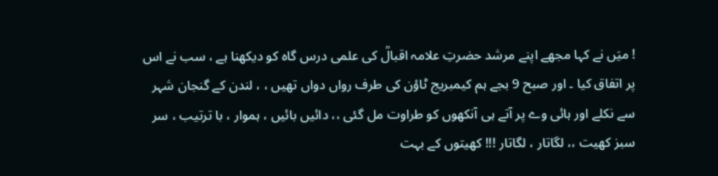! میَں نے کہا مجھے اپنے مرشد حضرتِ علامہ اقبالؒ کی علمی درس گاہ کو دیکھنا ہے ، سب نے اس پر اتفاق کیا ۔ اور صبح 9 بجے ہم کیمبریج ٹاؤن کی طرف رواں دواں تھیں ، ، لندن کے گنجان شہر سے نکلے اور ہائی وے پر آتے ہی آنکھوں کو طراوت مل گئی ،، دائیں بائیں ، ہموار ، با ترتیب ، سر سبز کھیت ،، لگاتار ، لگاتار !!! کھیتوں کے بہت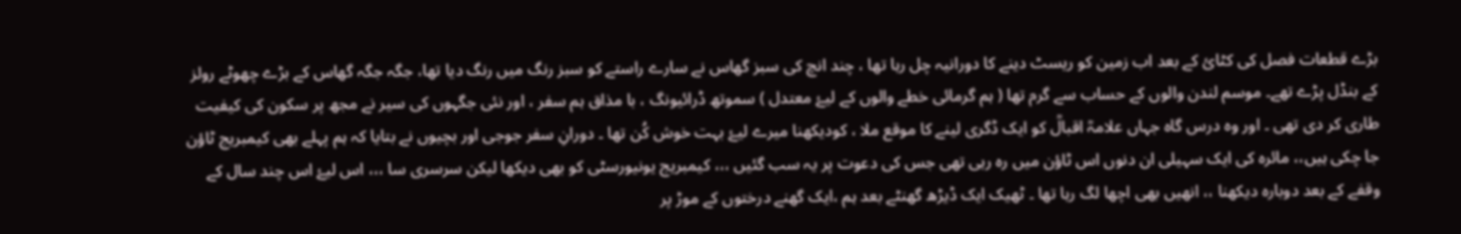بڑے قطعات فصل کی کٹائ کے بعد اب زمین کو ریسٹ دینے کا دورانیہ چل رہا تھا ، چند انچ کی سبز گھاس نے سارے راستے کو سبز رنگ میں رنگ دیا تھا، جگہ جگہ گھاس کے بڑے چھوٹے رولز کے بنڈل پڑے تھے۔ موسم لندن والوں کے حساب سے گرم تھا ( ہم گرمائی خطے والوں کے لیۓ معتدل ) سموتھ ڈرائیونگ ، با مذاق ہم سفر ، اور نئی جگہوں کی سیر نے مجھ پر سکون کی کیفیت طاری کر دی تھی ۔ اور وہ درس گاہ جہاں علامہؒ اقبالؒ کو ایک ڈگری لینے کا موقع ملا ، کودیکھنا میرے لیۓ بہت خوش کُن تھا ۔ دورانِ سفر جوجی اور بچیوں نے بتایا کہ ہم پہلے بھی کیمبریج ٹاؤن جا چکی ہیں،، مائرہ کی ایک سہیلی ان دنوں اس ٹاؤن میں رہ رہی تھی جس کی دعوت پر یہ سب گئیں ،،، کیمبریج یونیورسٹی کو بھی دیکھا لیکن سرسری سا ،،، اس لیۓ اس چند سال کے وقفے کے بعد دوبارہ دیکھنا ،، انھیں بھی اچھا لگ رہا تھا ۔ ٹھیک ایک ڈیڑھ گھنٹے بعد ہم ،ایک گھنے درختوں کے موڑ پر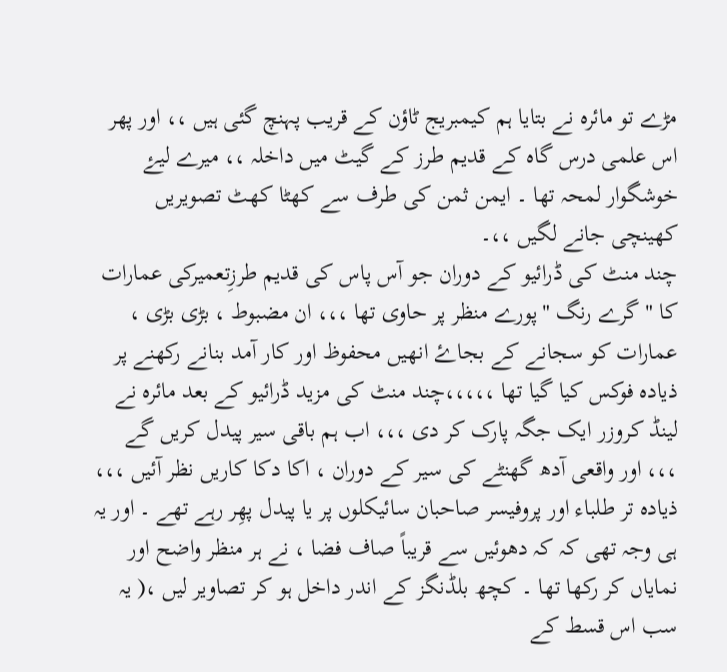مڑے تو مائرہ نے بتایا ہم کیمبریج ٹاؤن کے قریب پہنچ گئی ہیں ،، اور پھر اس علمی درس گاہ کے قدیم طرز کے گیٹ میں داخلہ ،، میرے لیۓ خوشگوار لمحہ تھا ۔ ایمن ثمن کی طرف سے کھٹا کھٹ تصویریں کھینچی جانے لگیں ،،۔
چند منٹ کی ڈرائیو کے دوران جو آس پاس کی قدیم طرزِتعمیرکی عمارات کا " گرے رنگ "پورے منظر پر حاوی تھا ،،، ان مضبوط ، بڑی بڑی ، عمارات کو سجانے کے بجاۓ انھیں محفوظ اور کار آمد بنانے رکھنے پر ذیادہ فوکس کیا گیا تھا ،،،،،چند منٹ کی مزید ڈرائیو کے بعد مائرہ نے لینڈ کروزر ایک جگہ پارک کر دی ،،، اب ہم باقی سیر پیدل کریں گے ،،، اور واقعی آدھ گھنٹے کی سیر کے دوران ، اکا دکا کاریں نظر آئیں ،،، ذیادہ تر طلباء اور پروفیسر صاحبان سائیکلوں پر یا پیدل پھِر رہے تھے ۔ اور یہ ہی وجہ تھی کہ کہ دھوئیں سے قریباً صاف فضا ، نے ہر منظر واضح اور نمایاں کر رکھا تھا ۔ کچھ بلڈنگز کے اندر داخل ہو کر تصاویر لیں ،( یہ سب اس قسط کے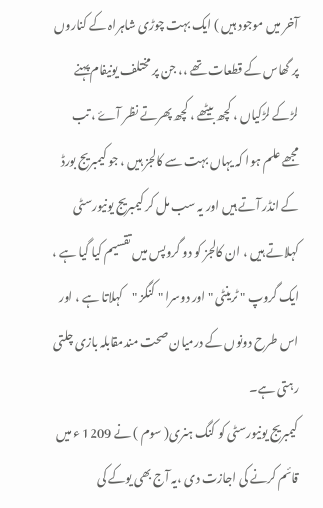آخر میں موجود ہیں ) ایک بہت چوڑی شاہراہ کے کناروں پر گھاس کے قطعات تھے ،، جن پر مختلف یونیفام پہنے لڑکے لڑکیاں ، کچھ بیٹھے ، کچھ پھرتے نظر آۓ ، تب مجھے علم ہوا کہ یہاں بہت سے کالجز ہیں ، جو کیمبریج بورڈ کے انڈر آتے ہیں اور یہ سب مل کر کیمبریج یونیورسٹی کہلاتے ہیں ، ان کالجز کو دو گروپس میں تقسیم کیا گیا ہے ، ایک گروپ " ٹرینٹی " اور دوسرا " کنگز "کہلاتا ہے ، اور اس طرح دونوں کے درمیان صحت مندمقابلہ بازی چلتی رہتی ہے۔
کیمبریج یونیورسٹی کو کنگ ہنری( سوم ) نے 1209 ء میں قائم کرنے کی اجازت دی ،یہ آج بھی یوکے کی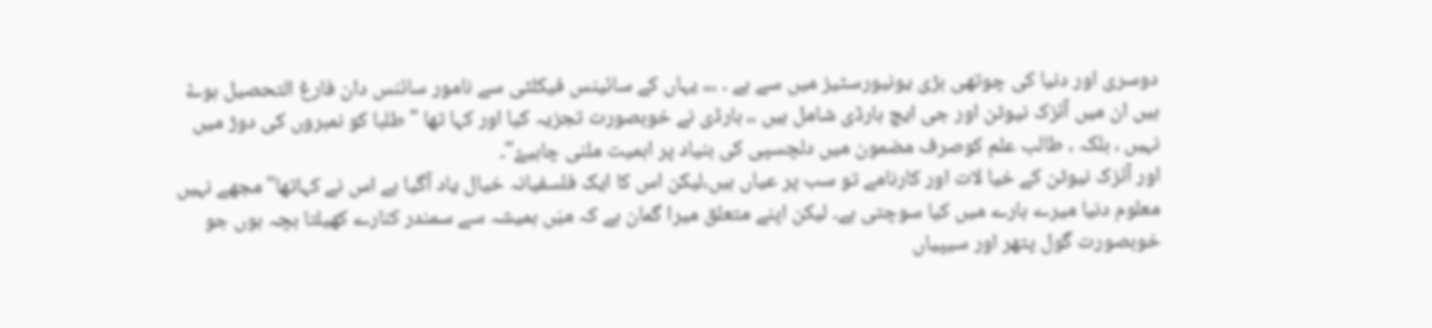دوسری اور دنیا کی چوتھی بڑی یونیورسٹیز میں سے ہے ۔ ،،، یہاں کے سائینس فیکلٹی سے نامور سائنس دان فارغ التحصیل ہوۓ ہیں ان میں آئزک نیوٹن اور جی ایچ ہارڈی شامل ہیں ،، ہارڈی نے خوبصورت تجزیہ کیا اور کہا تھا " طلبا کو نمبروں کی دوڑ میں نہیں ، بلکہ ، طالب علم کوصرف مضمون میں دلچسپی کی بنیاد پر اہمیت ملنی چاہیۓ"۔
اور آئزک نیوٹن کے خیا لات اور کارنامے تو سب پر عیاں ہیں،لیکن اس کا ایک فلسفیانہ خیال یاد آگیا ہے اس نے کہاتھا"مجھے نہیں معلوم دنیا میرے بارے میں کیا سوچتی ہے۔ لیکن اپنے متعلق میرا گمان ہے کہ میَں ہمیشہ سے سمندر کنارے کھیلتا بچہ ہوں جو خوبصورت گول پتھر اور سیپیاں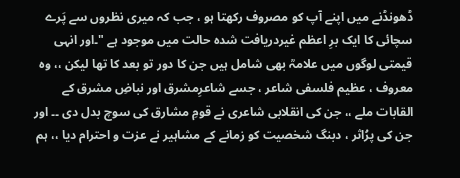ڈھونڈنے میں اپنے آپ کو مصروف رکھتا ہو ، جب کہ میری نظروں سے پَرے سچائی کا ایک برِ اعظم غیردریافت شدہ حالت میں موجود ہے "۔اور انہی قیمتی لوگوں میں علامہؒ بھی شامل ہیں جن کا دور تو بعد کا تھا لیکن ،، وہ معروف ، عظیم فلسفی شاعر ، جسے شاعرِمشرق اور نباضِ مشرق کے القابات ملے ،، جن کی انقلابی شاعری نے قومِ مشارق کی سوچ بدل دی ۔۔ اور جن کی پرُاثر ، دبنگ شخصیت کو زمانے کے مشاہیر نے عزت و احترام دیا ،، ہم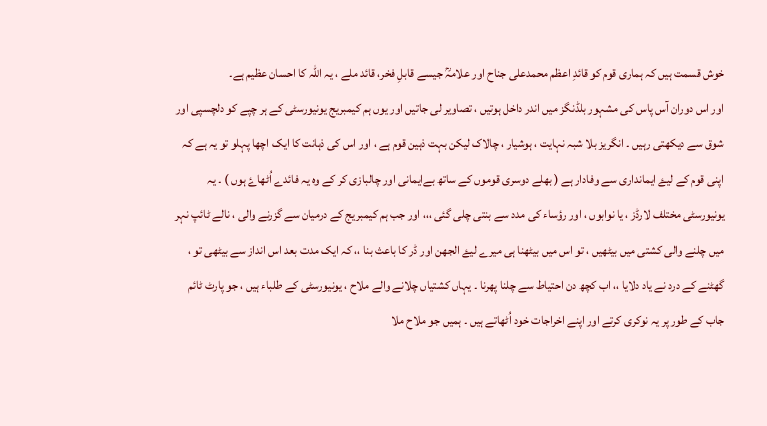خوش قسمت ہیں کہ ہماری قوم کو قائدِ اعظم محمدعلی جناح اور علامہؒ جیسے قابلِ فخر، قائد ملے ، یہ اللہ کا احسان عظیم ہے۔
اور اس دوران آس پاس کی مشہور بلڈنگز میں اندر داخل ہوتیں ، تصاویر لی جاتیں اور یوں ہم کیمبریج یونیورسٹی کے ہر چپے کو دلچسپی اور شوق سے دیکھتی رہیں ۔ انگریز بلا شبہ نہایت ، ہوشیار ، چالاک لیکن بہت ذہین قوم ہے ، اور اس کی ذہانت کا ایک اچھا پہلو تو یہ ہے کہ اپنی قوم کے لیۓ ایمانداری سے وفادار ہے ( بھلے دوسری قوموں کے ساتھ بےایمانی اور چالبازی کر کے وہ یہ فائدے اُٹھاۓ ہوں ) ۔ یہ یونیورسٹی مختلف لارڈز ، یا نوابوں ، اور رؤساء کی مدد سے بنتی چلی گئی ،،، اور جب ہم کیمبریج کے درمیان سے گزرنے والی ، نالے ٹائپ نہر میں چلنے والی کشتی میں بیٹھیں ، تو اس میں بیٹھنا ہی میرے لیۓ الجھن اور ڈر کا باعث بنا ،، کہ ایک مدت بعد اس انداز سے بیٹھی تو ، گھٹنے کے درد نے یاد دلایا ،، اب کچھ دن احتیاط سے چلنا پھرنا ۔ یہاں کشتیاں چلانے والے ملاح ، یونیورسٹی کے طلباء ہیں ، جو پارٹ ٹائم جاب کے طور پر یہ نوکری کرتے اور اپنے اخراجات خود اُٹھاتے ہیں ۔ ہمیں جو ملاح ملا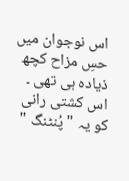اس نوجوان میں حسِ مزاح کچھ ذیادہ ہی تھی ۔ اس کشتی رانی کو یہ " پُنٹنگ "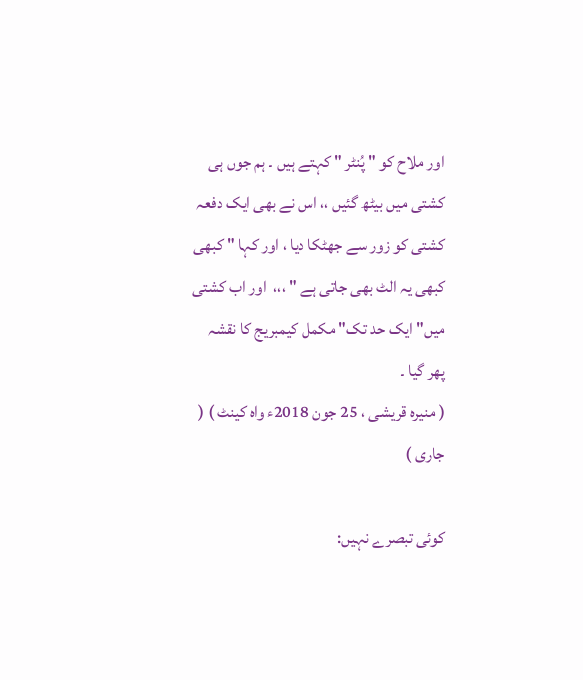اور ملاح کو " پُنٹر " کہتے ہیں ۔ ہم جوں ہی کشتی میں بیٹھ گئیں ،، اس نے بھی ایک دفعہ کشتی کو زور سے جھٹکا دیا ، اور کہا " کبھی کبھی یہ الٹ بھی جاتی ہے " ،،،  اور اب کشتی میں" ایک حد تک" مکمل کیمبریج کا نقشہ پھر گیا ۔
( منیرہ قریشی ، 25 جون 2018ء واہ کینٹ ) ( جاری )

کوئی تبصرے نہیں: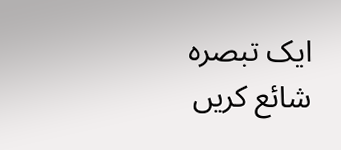ایک تبصرہ شائع کریں